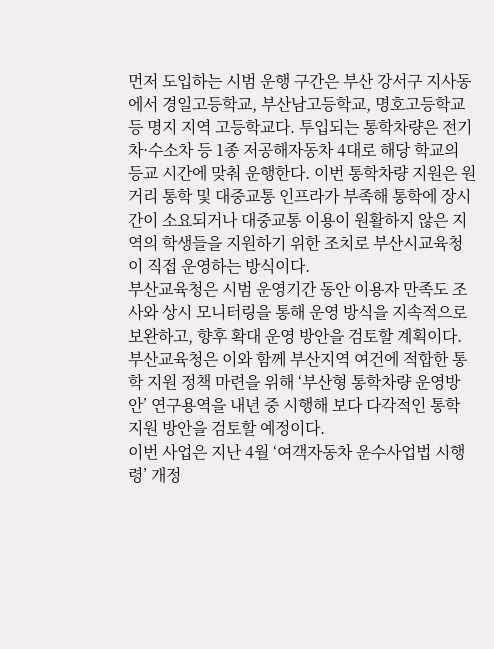먼저 도입하는 시범 운행 구간은 부산 강서구 지사동에서 경일고등학교, 부산남고등학교, 명호고등학교 등 명지 지역 고등학교다. 투입되는 통학차량은 전기차·수소차 등 1종 저공해자동차 4대로 해당 학교의 등교 시간에 맞춰 운행한다. 이번 통학차량 지원은 원거리 통학 및 대중교통 인프라가 부족해 통학에 장시간이 소요되거나 대중교통 이용이 원활하지 않은 지역의 학생들을 지원하기 위한 조치로 부산시교육청이 직접 운영하는 방식이다.
부산교육청은 시범 운영기간 동안 이용자 만족도 조사와 상시 모니터링을 통해 운영 방식을 지속적으로 보완하고, 향후 확대 운영 방안을 검토할 계획이다. 부산교육청은 이와 함께 부산지역 여건에 적합한 통학 지원 정책 마련을 위해 ‘부산형 통학차량 운영방안’ 연구용역을 내년 중 시행해 보다 다각적인 통학 지원 방안을 검토할 예정이다.
이번 사업은 지난 4월 ‘여객자동차 운수사업법 시행령’ 개정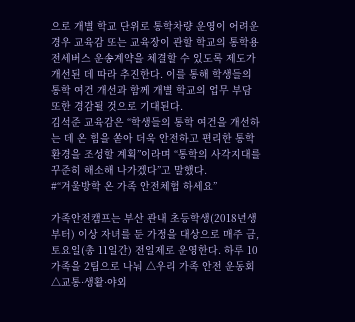으로 개별 학교 단위로 통학차량 운영이 어려운 경우 교육감 또는 교육장이 관할 학교의 통학용 전세버스 운송계약을 체결할 수 있도록 제도가 개선된 데 따라 추진한다. 이를 통해 학생들의 통학 여건 개선과 함께 개별 학교의 업무 부담 또한 경감될 것으로 기대된다.
김석준 교육감은 “학생들의 통학 여건을 개선하는 데 온 힘을 쏟아 더욱 안전하고 편리한 통학환경을 조성할 계획”이라며 “통학의 사각지대를 꾸준히 해소해 나가겠다”고 말했다.
#“겨울방학 온 가족 안전체험 하세요”

가족안전캠프는 부산 관내 초등학생(2018년생부터) 이상 자녀를 둔 가정을 대상으로 매주 금, 토요일(총 11일간) 전일제로 운영한다. 하루 10가족을 2팀으로 나눠 △우리 가족 안전 운동회 △교통·생활·야외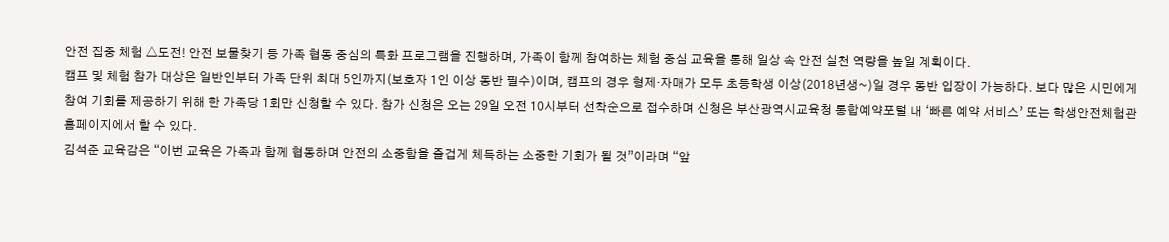안전 집중 체험 △도전! 안전 보물찾기 등 가족 협동 중심의 특화 프로그램을 진행하며, 가족이 함께 참여하는 체험 중심 교육을 통해 일상 속 안전 실천 역량을 높일 계획이다.
캠프 및 체험 참가 대상은 일반인부터 가족 단위 최대 5인까지(보호자 1인 이상 동반 필수)이며, 캠프의 경우 형제·자매가 모두 초등학생 이상(2018년생~)일 경우 동반 입장이 가능하다. 보다 많은 시민에게 참여 기회를 제공하기 위해 한 가족당 1회만 신청할 수 있다. 참가 신청은 오는 29일 오전 10시부터 선착순으로 접수하며 신청은 부산광역시교육청 통합예약포털 내 ‘빠른 예약 서비스’ 또는 학생안전체험관 홈페이지에서 할 수 있다.
김석준 교육감은 “이번 교육은 가족과 함께 협동하며 안전의 소중함을 즐겁게 체득하는 소중한 기회가 될 것”이라며 “앞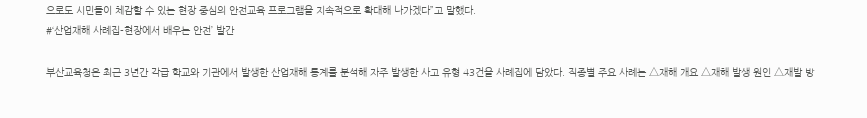으로도 시민들이 체감할 수 있는 현장 중심의 안전교육 프로그램을 지속적으로 확대해 나가겠다”고 말했다.
#‘산업재해 사례집-현장에서 배우는 안전’ 발간

부산교육청은 최근 3년간 각급 학교와 기관에서 발생한 산업재해 통계를 분석해 자주 발생한 사고 유형 43건을 사례집에 담았다. 직종별 주요 사례는 △재해 개요 △재해 발생 원인 △재발 방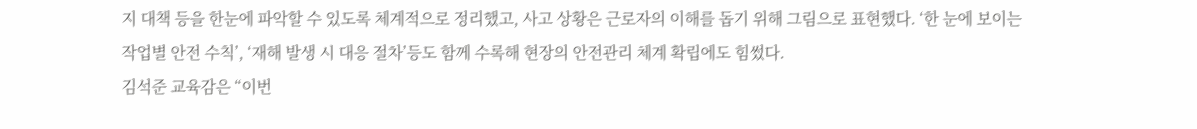지 대책 등을 한눈에 파악할 수 있도록 체계적으로 정리했고, 사고 상황은 근로자의 이해를 돕기 위해 그림으로 표현했다. ‘한 눈에 보이는 작업별 안전 수칙’, ‘재해 발생 시 대응 절차’등도 함께 수록해 현장의 안전관리 체계 확립에도 힘썼다.
김석준 교육감은 “이번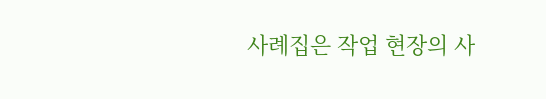사례집은 작업 현장의 사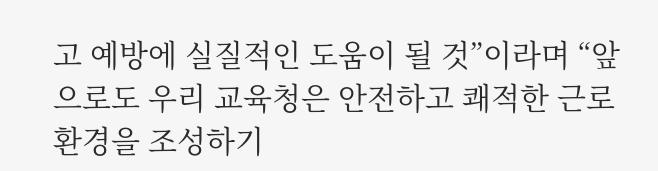고 예방에 실질적인 도움이 될 것”이라며 “앞으로도 우리 교육청은 안전하고 쾌적한 근로환경을 조성하기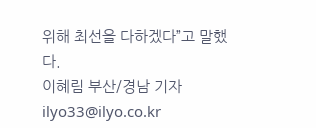위해 최선을 다하겠다”고 말했다.
이혜림 부산/경남 기자 ilyo33@ilyo.co.kr